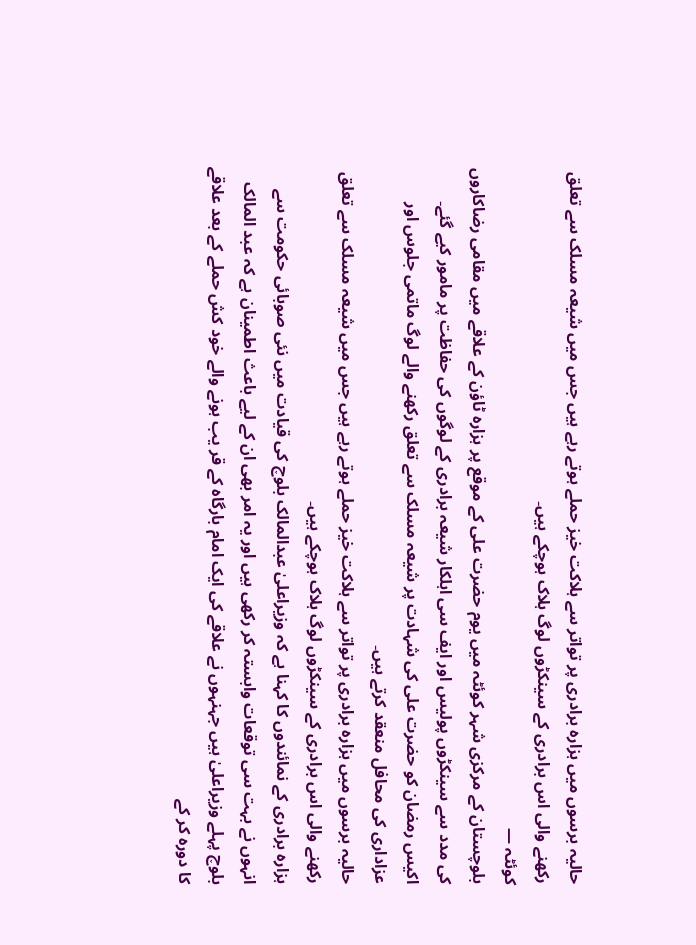حالیہ برسوں میں ہزارہ برادری پر تواتر سے ہلاکت خیز حملے ہوتے رہے ہیں جس میں شیعہ مسلک سے تعلق رکھنے والی اس برادری کے سینکڑوں لوگ ہلاک ہوچکے ہیں۔
کوئٹہ —
بلوچستان کے مرکزی شہر کوئٹہ میں یوم حضرت علی کے موقع پر ہزارہ ٹاؤن کے علاقے میں مقامی رضاکاروں کی مدد سے سینکڑوں پولیس اور ایف سی اہلکار شیعہ برادری کے لوگوں کی حفاظت پر مامور کیے گئے۔
اکیس رمضان کو حضرت علی کی شہادت پر شیعہ مسلک سے تعلق رکھنے والے لوگ ماتمی جلوس اور عزاداری کی محافل منعقد کرتے ہیں۔
حالیہ برسوں میں ہزارہ برادری پر تواتر سے ہلاکت خیز حملے ہوتے رہے ہیں جس میں شیعہ مسلک سے تعلق رکھنے والی اس برادری کے سینکڑوں لوگ ہلاک ہوچکے ہیں۔
ہزارہ برادری کے نمائندوں کا کہنا ہے کہ وزیراعلیٰ عبدالمالک بلوچ کی قیادت میں نئی صوبائی حکومت سے انہوں نے بہت سی توقعات وابستہ کر رکھی ہیں اور یہ امر بھی ان کے لیے باعث اطمینان ہے کہ عبد المالک بلوچ پہلے وزیراعلیٰ ہیں جہنہوں نے علاقے کی ایک امام بارگاہ کے قر یب ہونے والے خود کش حملے کے بعد علاقے کا دورہ کر کے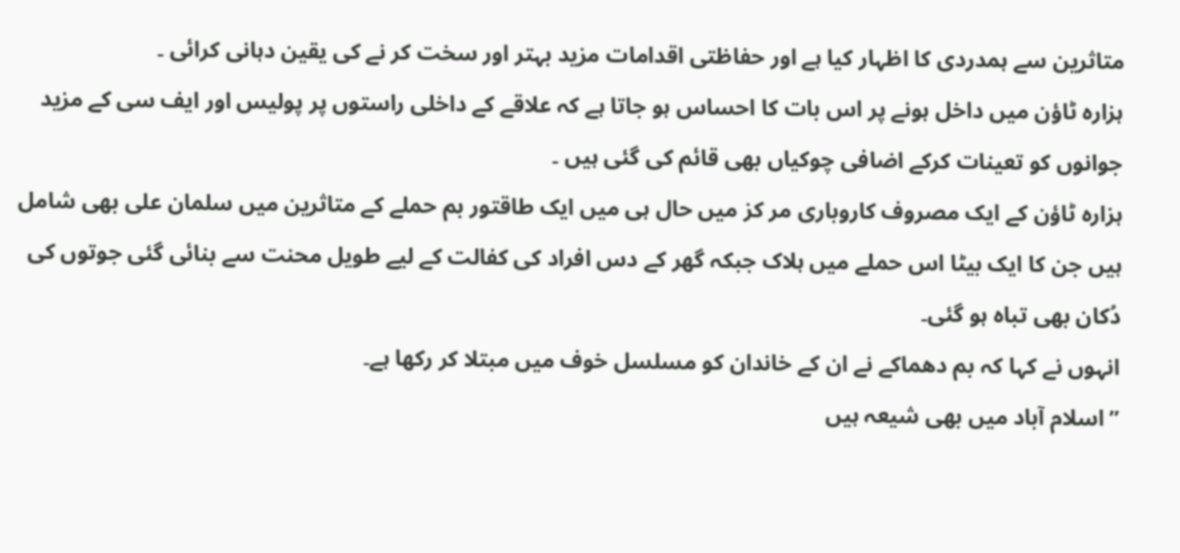متاثرین سے ہمدردی کا اظہار کیا ہے اور حفاظتی اقدامات مزید بہتر اور سخت کر نے کی یقین دہانی کرائی ۔
ہزارہ ٹاؤن میں داخل ہونے پر اس بات کا احساس ہو جاتا ہے کہ علاقے کے داخلی راستوں پر پولیس اور ایف سی کے مزید جوانوں کو تعینات کرکے اضافی چوکیاں بھی قائم کی گئی ہیں ۔
ہزارہ ٹاؤن کے ایک مصروف کاروباری مر کز میں حال ہی میں ایک طاقتور بم حملے کے متاثرین میں سلمان علی بھی شامل ہیں جن کا ایک بیٹا اس حملے میں ہلاک جبکہ گھر کے دس افراد کی کفالت کے لیے طویل محنت سے بنائی گئی جوتوں کی دُکان بھی تباہ ہو گئی۔
انہوں نے کہا کہ بم دھماکے نے ان کے خاندان کو مسلسل خوف میں مبتلا کر رکھا ہے۔
’’اسلام آباد میں بھی شیعہ ہیں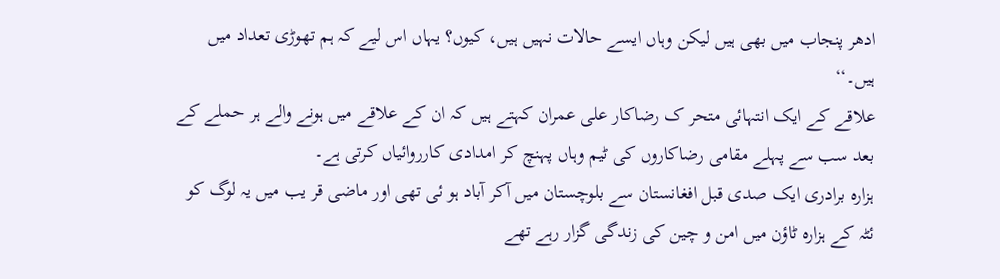ادھر پنجاب میں بھی ہیں لیکن وہاں ایسے حالات نہیں ہیں، کیوں؟ یہاں اس لیے کہ ہم تھوڑی تعداد میں ہیں۔‘‘
علاقے کے ایک انتہائی متحر ک رضاکار علی عمران کہتے ہیں کہ ان کے علاقے میں ہونے والے ہر حملے کے بعد سب سے پہلے مقامی رضاکاروں کی ٹیم وہاں پہنچ کر امدادی کارروائیاں کرتی ہے۔
ہزارہ برادری ایک صدی قبل افغانستان سے بلوچستان میں آکر آباد ہو ئی تھی اور ماضی قر یب میں یہ لوگ کو ئٹہ کے ہزارہ ٹاؤن میں امن و چین کی زندگی گزار رہے تھے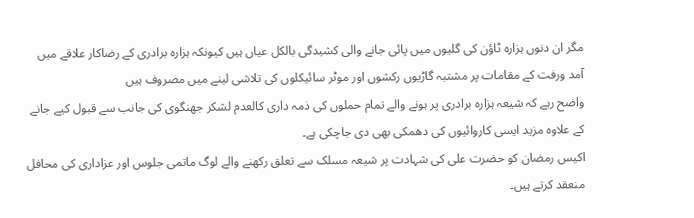مگر ان دنوں ہزارہ ٹاؤن کی گلیوں میں پائی جانے والی کشیدگی بالکل عیاں ہیں کیونکہ ہزارہ برادری کے رضاکار علاقے میں آمد ورفت کے مقامات پر مشتبہ گاڑیوں رکشوں اور موٹر سائیکلوں کی تلاشی لینے میں مصروف ہیں
واضح رہے کہ شیعہ ہزارہ برادری پر ہونے والے تمام حملوں کی ذمہ داری کالعدم لشکر جھنگوی کی جانب سے قبول کیے جانے کے علاوہ مزید ایسی کاروائیوں کی دھمکی بھی دی جاچکی ہے۔
اکیس رمضان کو حضرت علی کی شہادت پر شیعہ مسلک سے تعلق رکھنے والے لوگ ماتمی جلوس اور عزاداری کی محافل منعقد کرتے ہیں۔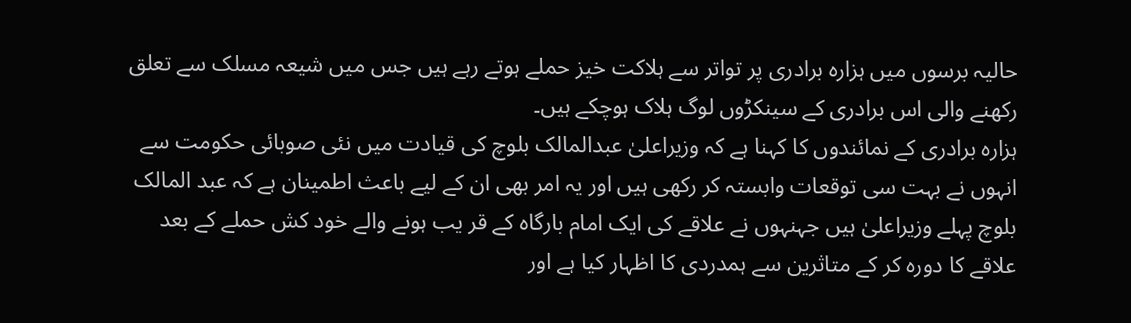حالیہ برسوں میں ہزارہ برادری پر تواتر سے ہلاکت خیز حملے ہوتے رہے ہیں جس میں شیعہ مسلک سے تعلق رکھنے والی اس برادری کے سینکڑوں لوگ ہلاک ہوچکے ہیں۔
ہزارہ برادری کے نمائندوں کا کہنا ہے کہ وزیراعلیٰ عبدالمالک بلوچ کی قیادت میں نئی صوبائی حکومت سے انہوں نے بہت سی توقعات وابستہ کر رکھی ہیں اور یہ امر بھی ان کے لیے باعث اطمینان ہے کہ عبد المالک بلوچ پہلے وزیراعلیٰ ہیں جہنہوں نے علاقے کی ایک امام بارگاہ کے قر یب ہونے والے خود کش حملے کے بعد علاقے کا دورہ کر کے متاثرین سے ہمدردی کا اظہار کیا ہے اور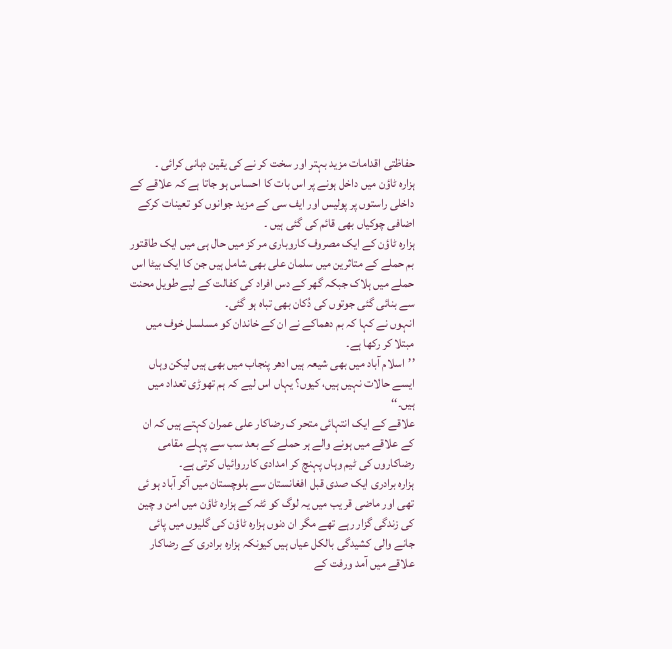حفاظتی اقدامات مزید بہتر اور سخت کر نے کی یقین دہانی کرائی ۔
ہزارہ ٹاؤن میں داخل ہونے پر اس بات کا احساس ہو جاتا ہے کہ علاقے کے داخلی راستوں پر پولیس اور ایف سی کے مزید جوانوں کو تعینات کرکے اضافی چوکیاں بھی قائم کی گئی ہیں ۔
ہزارہ ٹاؤن کے ایک مصروف کاروباری مر کز میں حال ہی میں ایک طاقتور بم حملے کے متاثرین میں سلمان علی بھی شامل ہیں جن کا ایک بیٹا اس حملے میں ہلاک جبکہ گھر کے دس افراد کی کفالت کے لیے طویل محنت سے بنائی گئی جوتوں کی دُکان بھی تباہ ہو گئی۔
انہوں نے کہا کہ بم دھماکے نے ان کے خاندان کو مسلسل خوف میں مبتلا کر رکھا ہے۔
’’اسلام آباد میں بھی شیعہ ہیں ادھر پنجاب میں بھی ہیں لیکن وہاں ایسے حالات نہیں ہیں، کیوں؟ یہاں اس لیے کہ ہم تھوڑی تعداد میں ہیں۔‘‘
علاقے کے ایک انتہائی متحر ک رضاکار علی عمران کہتے ہیں کہ ان کے علاقے میں ہونے والے ہر حملے کے بعد سب سے پہلے مقامی رضاکاروں کی ٹیم وہاں پہنچ کر امدادی کارروائیاں کرتی ہے۔
ہزارہ برادری ایک صدی قبل افغانستان سے بلوچستان میں آکر آباد ہو ئی تھی اور ماضی قر یب میں یہ لوگ کو ئٹہ کے ہزارہ ٹاؤن میں امن و چین کی زندگی گزار رہے تھے مگر ان دنوں ہزارہ ٹاؤن کی گلیوں میں پائی جانے والی کشیدگی بالکل عیاں ہیں کیونکہ ہزارہ برادری کے رضاکار علاقے میں آمد ورفت کے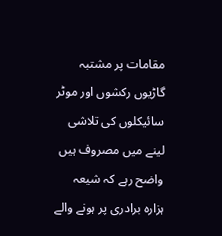مقامات پر مشتبہ گاڑیوں رکشوں اور موٹر سائیکلوں کی تلاشی لینے میں مصروف ہیں
واضح رہے کہ شیعہ ہزارہ برادری پر ہونے والے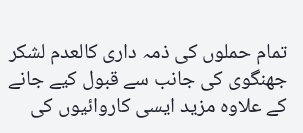تمام حملوں کی ذمہ داری کالعدم لشکر جھنگوی کی جانب سے قبول کیے جانے کے علاوہ مزید ایسی کاروائیوں کی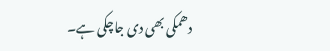دھمکی بھی دی جاچکی ہے۔